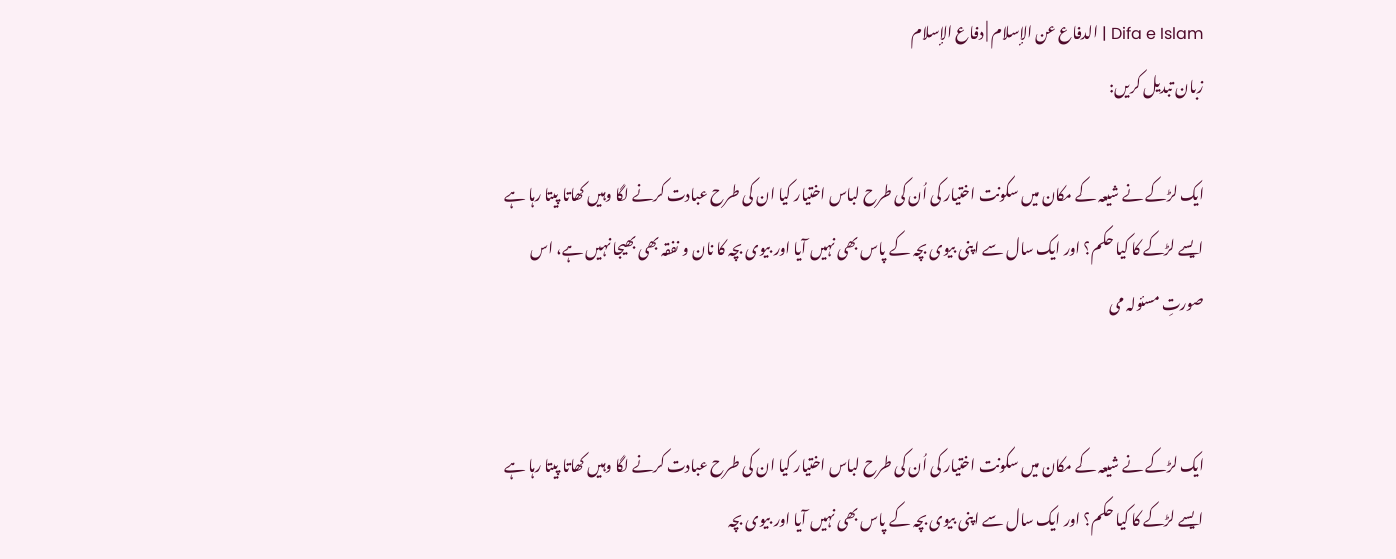Difa e Islam | الدفاع عن الإسلام | دفاع الإسلام
زبان تبدیل کریں:

ایک لڑکے نے شیعہ کے مکان میں سکونت اختیار کی اُن کی طرح لباس اختیار کیا ان کی طرح عبادت کرنے لگا وہیں کھاتا پیتا رہا ہے ایسے لڑکے کا کیا حکم؟ اور ایک سال سے اپنی بیوی بچہ کے پاس بھی نہیں آیا اور بیوی بچہ کا نان و نفقہ بھی بھیجا نہیں ہے، اس صورتِ مسئولہ می


ایک لڑکے نے شیعہ کے مکان میں سکونت اختیار کی اُن کی طرح لباس اختیار کیا ان کی طرح عبادت کرنے لگا وہیں کھاتا پیتا رہا ہے ایسے لڑکے کا کیا حکم؟ اور ایک سال سے اپنی بیوی بچہ کے پاس بھی نہیں آیا اور بیوی بچہ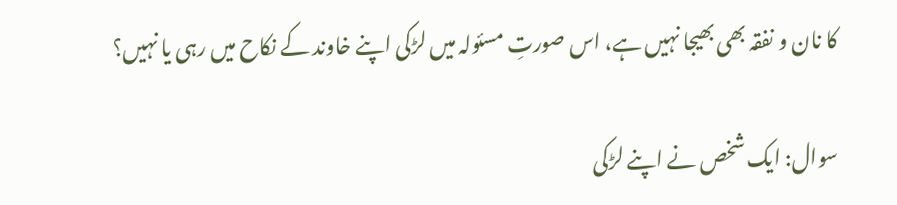کا نان و نفقہ بھی بھیجا نہیں ہے، اس صورتِ مسئولہ میں لڑکی اپنے خاوند کے نکاح میں رہی یا نہیں؟

سوال: ایک شخص نے اپنے لڑکی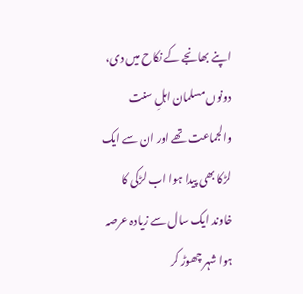اپنے بھانجے کے نکاح میں دی، دونوں مسلمان اہلِ سنت والجماعت تھے اور ان سے ایک لڑکا بھی پیدا ہوا اب لڑکی کا خاوند ایک سال سے زیادہ عرصہ ہوا شہر چھوڑ کر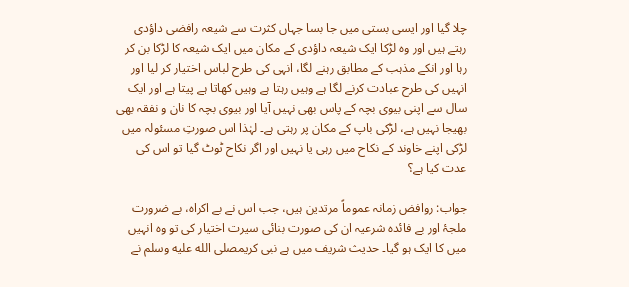چلا گیا اور ایسی بستی میں جا بسا جہاں کثرت سے شیعہ رافضی داؤدی رہتے ہیں اور وہ لڑکا ایک شیعہ داؤدی کے مکان میں ایک شیعہ کا لڑکا بن کر رہا اور انکے مذہب کے مطابق رہنے لگا، انہی کی طرح لباس اختیار کر لیا اور انہیں کی طرح عبادت کرنے لگا ہے وہیں رہتا ہے وہیں کھاتا ہے پیتا ہے اور ایک سال سے اپنی بیوی بچہ کے پاس بھی نہیں آیا اور بیوی بچہ کا نان و نفقہ بھی بھیجا نہیں ہے، لڑکی باپ کے مکان پر رہتی ہے۔ لہٰذا اس صورتِ مسئولہ میں لڑکی اپنے خاوند کے نکاح میں رہی یا نہیں اور اگر نکاح ٹوٹ گیا تو اس کی عدت کیا ہے؟

جواب: روافض زمانہ عموماً مرتدین ہیں، جب اس نے بے اکراہ، بے ضرورت ملجۂ اور بے فائدہ شرعیہ ان کی صورت بنائی سیرت اختیار کی تو وہ انہیں میں کا ایک ہو گیا۔ حدیث شریف میں ہے نبی کریمصلى الله عليه وسلم نے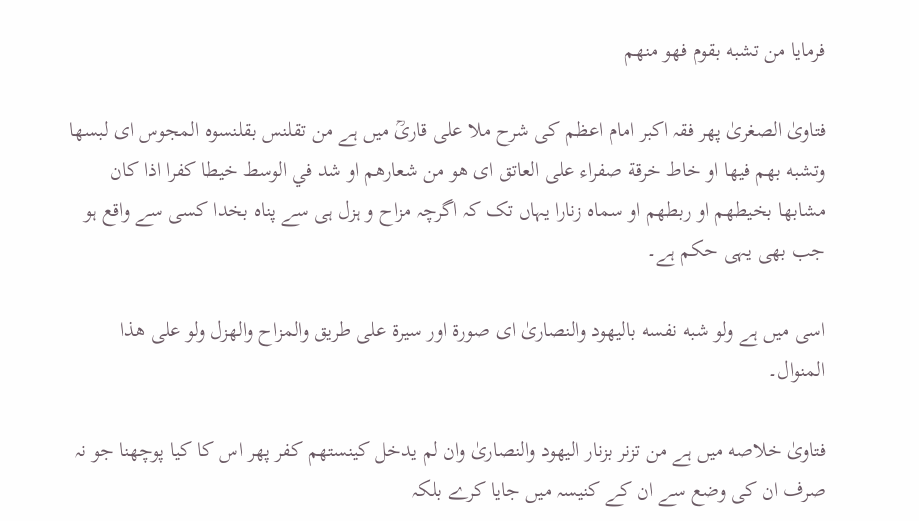فرمایا من تشبه بقوم فهو منهم

فتاویٰ الصغرىٰ پھر فقہ اکبر امام اعظم کی شرح ملا علی قاریؒ میں ہے من تقلنس بقلنسوه المجوس اى لبسها وتشبه بهم فيها او خاط خرقة صفراء على العاتق اى هو من شعارهم او شد في الوسط خيطا كفرا اذا كان مشابها بخيطهم او ربطهم او سماه زنارا یہاں تک کہ اگرچہ مزاح و ہزل ہی سے پناہ بخدا کسی سے واقع ہو جب بھی یہی حکم ہے۔

اسی میں ہے ولو شبه نفسه باليهود والنصارىٰ اى صورة اور سيرة على طريق والمزاح والهزل ولو على هذا المنوال۔

فتاویٰ خلاصه میں ہے من تزنر بزنار اليهود والنصارىٰ وان لم يدخل كينستهم کفر پھر اس کا کیا پوچھنا جو نہ صرف ان کی وضع سے ان کے کنیسہ میں جایا کرے بلکہ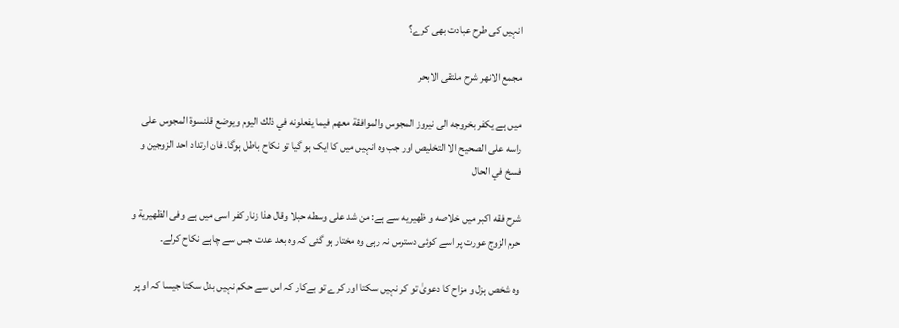انہیں کی طرح عبادت بھی کرے؟

مجمع الانهر شرح ملتقى الابحر

میں ہے يكفر بخروجه الى نيروز المجوس والموافقة معهم فيما يفعلونه في ذلك اليوم ويوضع قلنسوة المجوس على راسه على الصحيح الا التخليص اور جب وہ انہیں میں کا ایک ہو گیا تو نکاح باطل ہوگا۔ فان ارتداد احد الزوجين و فسخ في الحال

شرح فقه اكبر میں خلاصه و ظهیریه سے ہے: من شد على وسطه حبلا وقال هذا زنار کفر اسی میں ہے وفی الظهيرية و حرم الزوج عورت پر اسے کوئی دسترس نہ رہی وہ مختار ہو گئی کہ وہ بعد عدت جس سے چاہے نکاح کرلے۔

وہ شخص ہزل و مزاح کا دعویٰ تو کر نہیں سکتا اور کرے تو بےکار کہ اس سے حکم نہیں بدل سکتا جیسا کہ او پر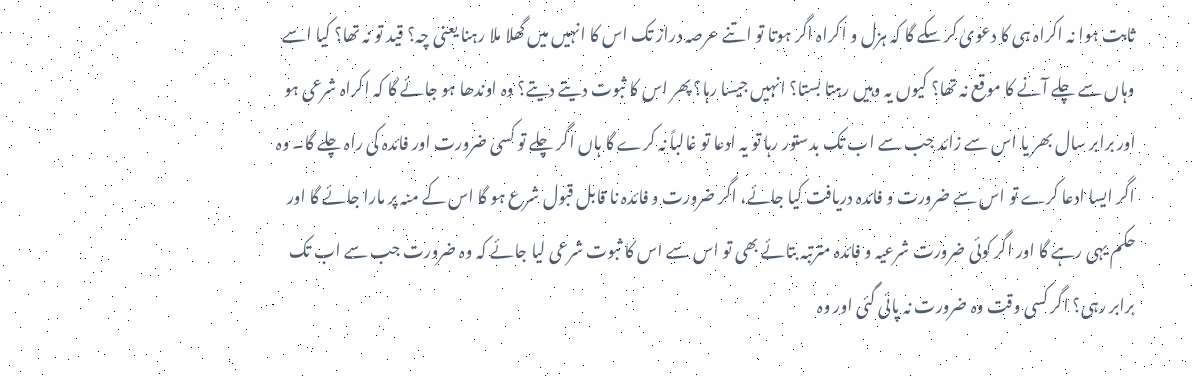ثابت ہوا نہ اکراہ ہی کا دعویٰ کر سکے گا کہ ہزل و اکراہ اگر ہوتا تو اتنے عرصہ دراز تک اس کا انہیں میں گھلا ملا رہنا یعنی چہ؟ قید تو نہ تھا؟ کیا اسے وہاں سے چلے آنے کا موقع نہ تھا؟ کیوں یہ وہیں رہتا بستا؟ انہیں جیسا رہا؟ پھر اس کا ثبوت دیتے دیتے؟ وہ اوندھا ہو جائے گا کہ اکراہ شرعی ہو اور برابر سال بھر یا اس سے زائد جب سے اب تک بدستور رہا تو یہ ادعا تو غالباً نہ کرے گا ہاں اگر چلے تو کسی ضرورت اور فائدہ کی راہ چلے گا۔ وہ اگر ایسا ادعا کرے تو اس سے ضرورت و فائدہ دریافت کیا جائے، اگر ضرورت و فائدہ نا قابل قبول شرع ہو گا اس کے منہ پر مارا جائے گا اور حکم یہی رہے گا اور اگر کوئی ضرورت شرعیہ و فائدہ مترتبہ بتائے بھی تو اس سے اس کا ثبوت شرعی لیا جائے کہ وہ ضرورت جب سے اب تک برابر رہی؟ اگر کسی وقت وہ ضرورت نہ پائی گئی اور وہ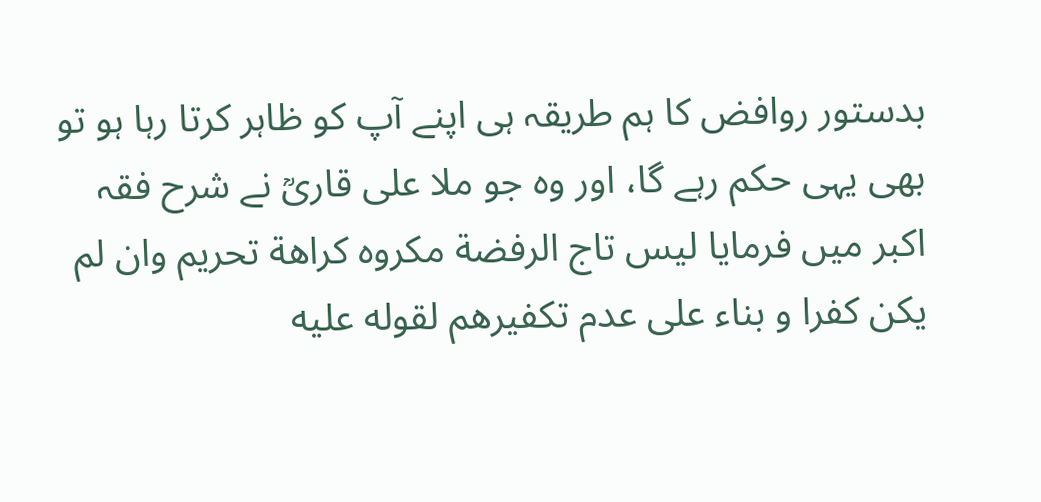بدستور روافض کا ہم طریقہ ہی اپنے آپ کو ظاہر کرتا رہا ہو تو بھی یہی حکم رہے گا، اور وہ جو ملا علی قاریؒ نے شرح فقہ اکبر میں فرمایا لیس تاج الرفضة مكروه كراهة تحريم وان لم يكن كفرا و بناء على عدم تكفيرهم لقوله عليه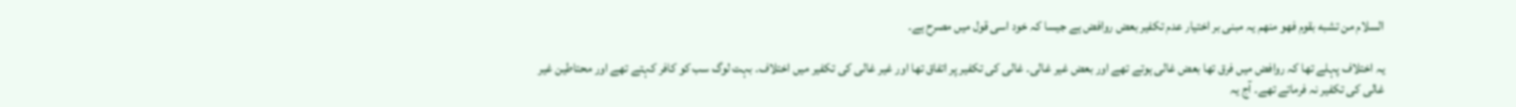السلام من تشبه بقوم فهو منهم یہ مبنی بر اختیار عدم تکفیر بعض روافض ہے جیسا کہ خود اسی قول میں مصرح ہے۔

یہ اختلاف پہلے تھا کہ روافض میں فرق تھا بعض غالی ہوتے تھے اور بعض غیر غالی۔ غالی کی تکفیر پر اتفاق تھا اور غیر غالی کی تکفیر میں اختلاف۔ بہت لوگ سب کو کافر کہتے تھے اور محتاطین غیر غالی کی تکفیر نہ فرماتے تھے۔ آج یہ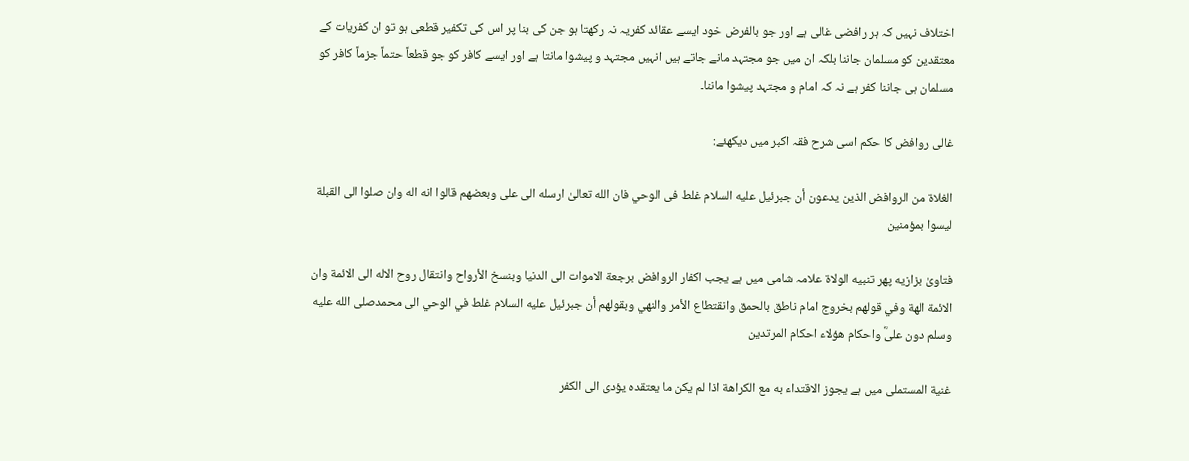اختلاف نہیں کہ ہر رافضی غالی ہے اور جو بالفرض خود ایسے عقائد کفریہ نہ رکھتا ہو جن کی بنا پر اس کی تکفیر قطعی ہو تو ان کفریات کے معتقدین کو مسلمان جاننا بلکہ ان میں جو مجتہد مانے جاتے ہیں انہیں مجتہد و پیشوا مانتا ہے اور ایسے کافر کو جو قطعاً حتماً جزماً کافر کو مسلمان ہی جاننا کفر ہے نہ کہ امام و مجتہد پیشوا ماننا۔

غالی روافض کا حکم اسی شرح فقہ اکبر میں دیکھئے:

الغلاة من الروافض الذين يدعون أن جبرئيل عليه السلام غلط فى الوحي فان الله تعالیٰ ارسله الى على وبعضهم قالوا انه اله وان صلوا الى القبلة ليسوا بمؤمنين

فتاویٰ بزازيه پھر تنبيه الولاة علامہ شامی میں ہے یجب اكفار الروافض برجعة الاموات الى الدنيا وبنسخ الأرواح وانتقال روح الاله الى الائمة وان الائمة الهة وفي قولهم بخروج امام ناطق بالحمق وانقتطاع الأمر والنهي وبقولهم أن جبرئيل عليه السلام غلط في الوحي الى محمدصلى الله عليه وسلم دون علىؓ واحكام هؤلاء احكام المرتدين

غنية المستملى میں ہے یجوز الاقتداء به مع الكراهة اذا لم يكن ما يعتقده يؤدى الى الكفر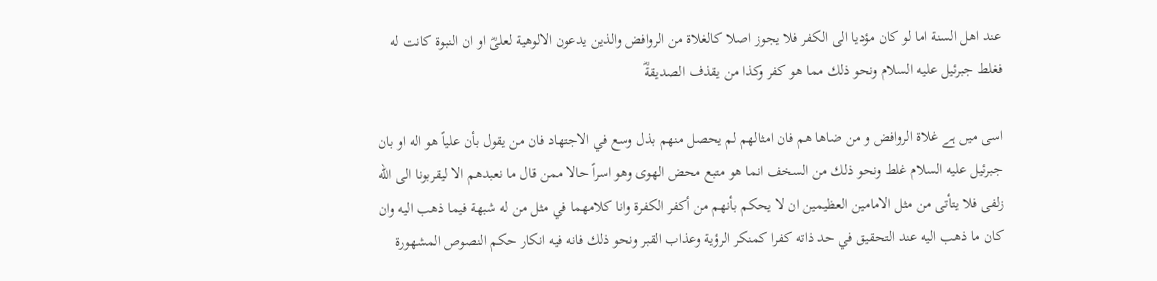عند اهل السنة اما لو كان مؤديا الى الكفر فلا يجوز اصلا كالغلاة من الروافض والذين يدعون الالوهية لعلیؓ او ان النبوة كانت له فغلط جبرئيل عليه السلام ونحو ذلك مما هو كفر وكذا من يقذف الصديقةؓ

اسی میں ہے غلاة الروافض و من ضاها هم فان امثالهم لم يحصل منهم بذل وسع في الاجتهاد فان من يقول بأن علياً هو اله او بان جبرئيل عليه السلام غلط ونحو ذلك من السخف انما هو متبع محض الهوى وهو اسراً حالا ممن قال ما نعبدهم الا ليقربونا الى الله زلفى فلا يتأتى من مثل الامامين العظيمين ان لا يحكم بأنهم من أكفر الكفرة وانا كلامهما في مثل من له شبهة فيما ذهب اليه وان كان ما ذهب اليه عند التحقيق في حد ذاته كفرا كمنكر الرؤية وعذاب القبر ونحو ذلك فانه فيه انكار حكم النصوص المشهورة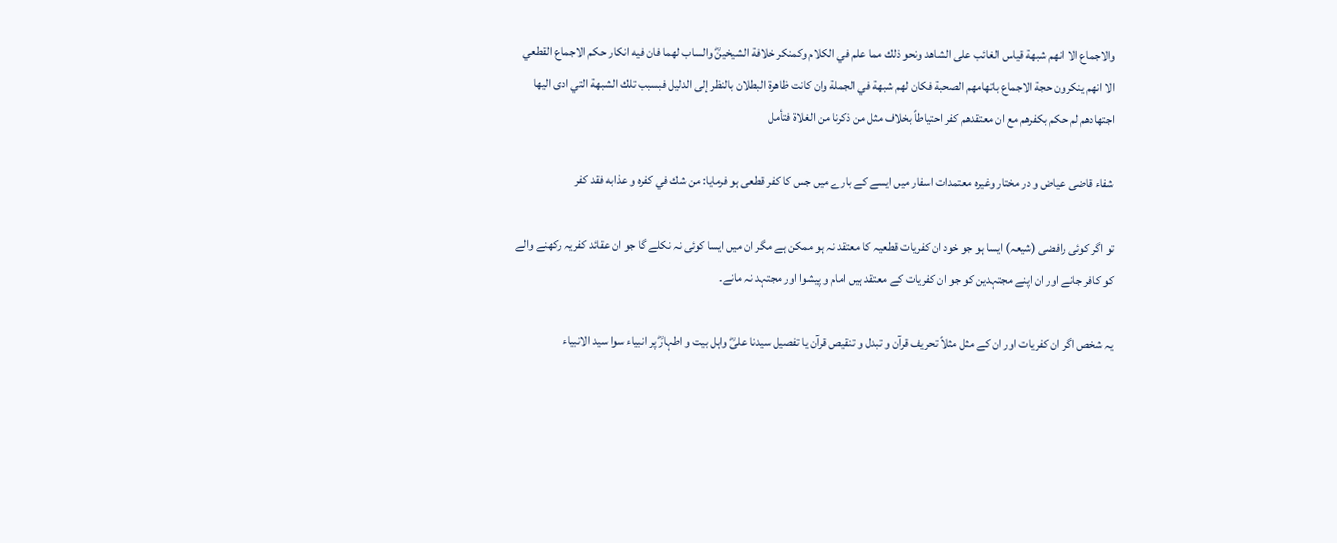والاجماع الا انهم شبهة قياس الغائب على الشاهد ونحو ذلك مما علم في الكلام وكمنكر خلافة الشيخينؓ والساب لهما فان فيه انكار حكم الاجماع القطعي الا انهم ينكرون حجة الاجماع باتهامهم الصحبة فكان لهم شبهة في الجملة وان كانت ظاهرة البطلان بالنظر إلى الدليل فبسبب تلك الشبهة التي ادى اليها اجتهادهم لم حكم بكفرهم مع ان معتقدهم كفر احتياطاً بخلاف مثل من ذكرنا من الغلاة فتأمل

شفاء قاضی عیاض و در مختار وغیرہ معتمدات اسفار میں ایسے کے بارے میں جس کا کفر قطعی ہو فرمایا: من شك في كفره و عذابه فقد كفر

تو اگر کوئی رافضی (شیعہ) ایسا ہو جو خود ان کفریات قطعیہ کا معتقد نہ ہو ممکن ہے مگر ان میں ایسا کوئی نہ نکلے گا جو ان عقائد کفریہ رکھنے والے کو کافر جانے اور ان اپنے مجتہدین کو جو ان کفریات کے معتقد ہیں امام و پیشوا اور مجتہد نہ مانے۔

یہ شخص اگر ان کفریات اور ان کے مثل مثلاً تحریف قرآن و تبدل و تنقیص قرآن یا تفصیل سیدنا علیؓ واہل بیت و اطہارؓ پر انبیاء سوا سید الانبیاء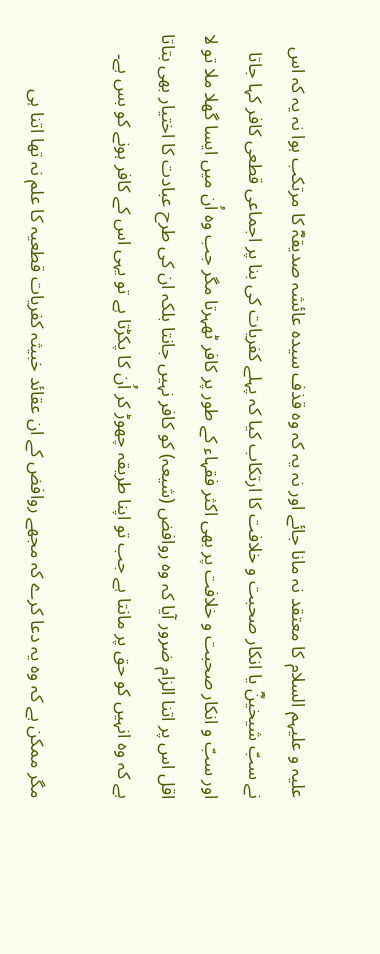علیہ و علیہم السلام کا معتقد نہ مانا جائے اور نہ یہ کہ وہ قذف سیدہ عائشہ صدیقہؓ کا مرتکب ہوا نہ یہ کہ اس نے سبّ شیخینؓ یا انکار صحبت و خلافت کا ارتکاب کیا کہ پہلے کفریات کی بنا پر اجماعی قطعی کافر کہا جاتا اور سبّ و انکار صحبت و خلافت پر بھی اکثر فقہاء کے طور پر کافر ٹھہرتا مگر جب وہ اُن میں ایسا گھلا ملا تو لا اقل اس پر اتنا الزام ضرور آیا کہ وہ روافض (شیعہ) کو کافر نہیں جانتا بلکہ ان کی طرح عبادت کا اختیار بھی بتاتا ہے کہ وہ انہیں کو حق پر مانتا ہے جب تو اپنا طریقہ چھوڑ کر اُن کا پکڑتا ہے تو یہی اس کے کافر ہونے کو بس ہے۔

مگر ممکن ہے کہ وہ یہ دعا کرے کہ مجھے روافض کے ان عقائد خبیثہ کفریات قطعیہ کا علم نہ تھا اتنا ہی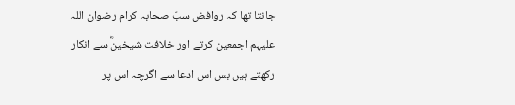جانتا تھا کہ روافض سبّ صحابہ کرام رضوان اللہ علیہم اجمعین کرتے اور خلافت شیخینؓ سے انکار رکھتے ہیں بس اس ادعا سے اگرچہ اس پر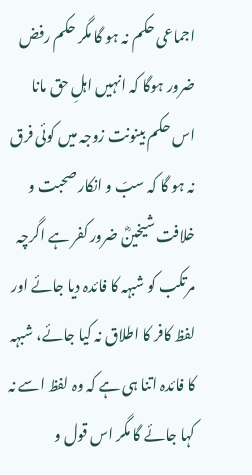اجماعی حکم نہ ہو گا مگر حکم رفض ضرور ہوگا کہ انہیں اہلِ حق مانا اس حکم بینونت زوجہ میں کوئی فرق نہ ہو گا کہ سبّ و انکار صحبت و خلافت شیخینؓ ضرور کفر ہے اگرچہ مرتکب کو شبہہ کا فائدہ دیا جائے اور لفظ کافر کا اطلاق نہ کیا جائے، شبہہ کا فائدہ اتنا ہی ہے کہ وہ لفظ اسے نہ کہا جائے گا مگر اس قول و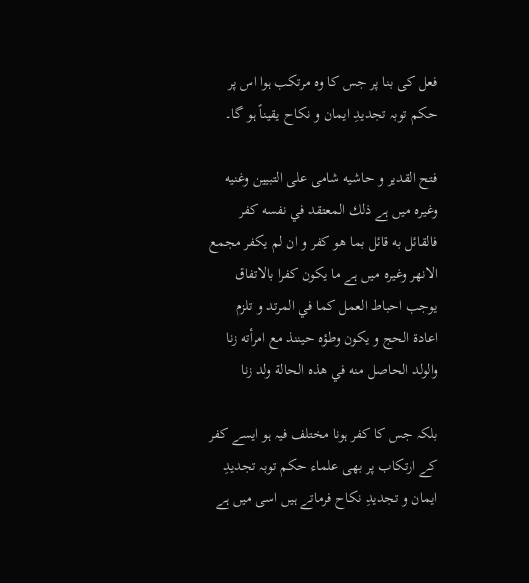فعل کی بنا پر جس کا وہ مرتکب ہوا اس پر حکم توبہ تجدیدِ ایمان و نکاح یقیناً ہو گا۔

فتح القدير و حاشيه شامى على التبيين وغنيه وغیرہ میں ہے ذلك المعتقد في نفسه كفر فالقائل به قائل بما هو كفر و ان لم يكفر مجمع الانهر وغیرہ میں ہے ما يكون كفرا بالاتفاق يوجب احباط العمل كما في المرتد و تلزم اعادة الحج و يكون وطؤه حيننذ مع امرأته زنا والولد الحاصل منه في هذه الحالة ولد زنا

بلکہ جس کا کفر ہونا مختلف فیہ ہو ایسے کفر کے ارتکاب پر بھی علماء حکم توبہ تجدیدِ ایمان و تجدیدِ نکاح فرماتے ہیں اسی میں ہے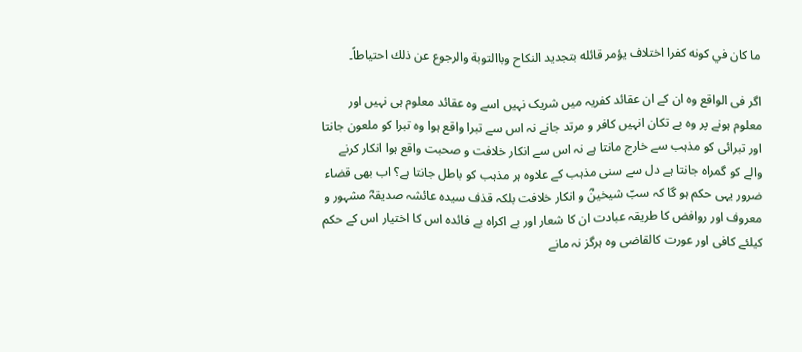ما کان في كونه كفرا اختلاف يؤمر قائله بتجديد النكاح وباالتوبة والرجوع عن ذلك احتياطاً۔

اگر فی الواقع وہ ان کے ان عقائد کفریہ میں شریک نہیں اسے وہ عقائد معلوم ہی نہیں اور معلوم ہونے پر وہ بے تکان انہیں کافر و مرتد جانے نہ اس سے تبرا واقع ہوا وہ تبرا کو ملعون جانتا اور تبرائی کو مذہب سے خارج مانتا ہے نہ اس سے انکار خلافت و صحبت واقع ہوا انکار کرنے والے کو گمراہ جانتا ہے دل سے سنی مذہب کے علاوہ ہر مذہب کو باطل جانتا ہے؟ اب بھی قضاء ضرور یہی حکم ہو گا کہ سبّ شیخینؓ و انکار خلافت بلکہ قذف سیدہ عائشہ صدیقہؓ مشہور و معروف اور روافض کا طریقہ عبادت ان کا شعار اور بے اکراہ بے فائدہ اس کا اختیار اس کے حکم کیلئے کافی اور عورت کالقاضی وہ ہرگز نہ مانے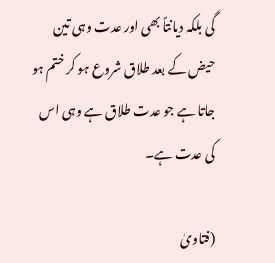گی بلکہ دیانتاً بھی اور عدت وہی تین حیض کے بعد طلاق شروع ہو کر ختم ہو جاتا ہے جو عدت طلاق ہے وہی اس کی عدت ہے۔

(فتاویٰ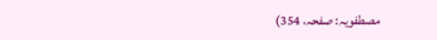مصطفويہ: صفحہ، 354)